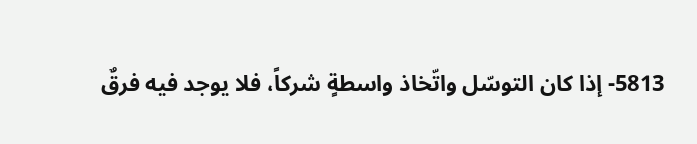5813- إذا كان التوسّل واتّخاذ واسطةٍ شركاً، فلا يوجد فيه فرقٌ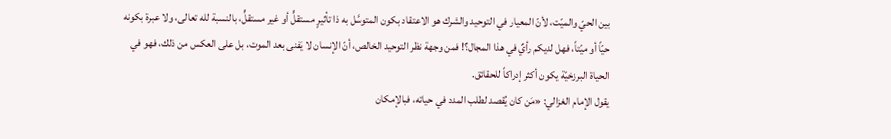بين الحيّ والميّت، لأنّ المعيار في التوحيد والشرك هو الاعتقاد بكون المتوسَّل به ذا تأثيرٍ مستقلٍّ أو غير مستقلٍّ، بالنسبة لله تعالى، ولا عبرة بكونه حيّاً أو ميّتاً، فهل لديكم رأيٌ في هذا المجال؟! فمن وجهة نظر التوحيد الخالص، أنّ الإنسان لا يَفنى بعد الموت، بل على العكس من ذلك، فهو في الحياة البرزخيّة يكون أكثر إدراكاً للحقائق.
يقول الإمام الغزالي: «مَن كان يُقصد لطلب المدد في حياته، فبالإمكان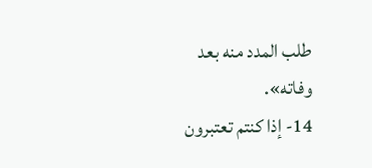طلب المدد منه بعد وفاته».
14- إذا كنتم تعتبرون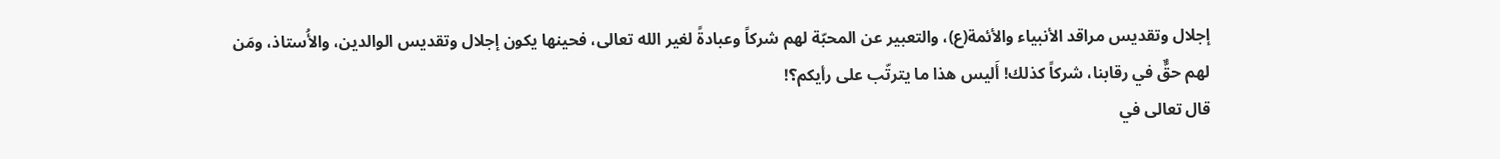إجلال وتقديس مراقد الأنبياء والأئمة(ع)، والتعبير عن المحبّة لهم شركاً وعبادةً لغير الله تعالى، فحينها يكون إجلال وتقديس الوالدين، والأُستاذ، ومَن لهم حقٌّ في رقابنا، شركاً كذلك! أَليس هذا ما يترتّب على رأيكم؟!
قال تعالى في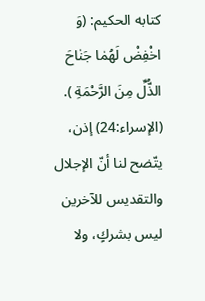كتابه الحكيم: (وَ اخْفِضْ لَهُمٰا جَنٰاحَ الذُّلِّ مِنَ الرَّحْمَةِ ). (الإسراء:24) إذن، يتّضح لنا أنّ الإجلال والتقديس للآخرين ليس بشركٍ، ولا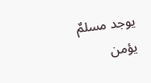يوجد مسلمٌ يؤمن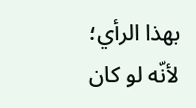بهذا الرأي؛ لأنّه لو كان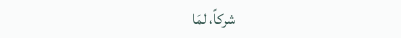شركاً، لمَا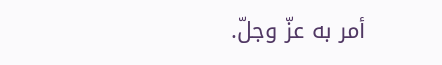أمر به عزّ وجلّ.